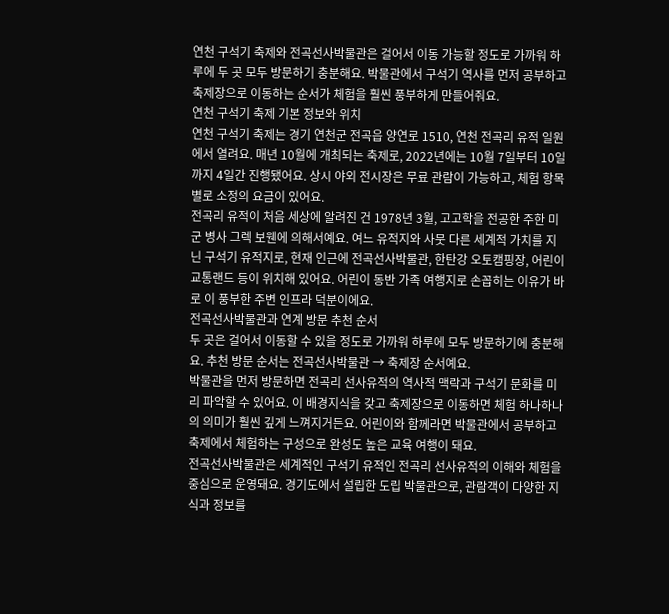연천 구석기 축제와 전곡선사박물관은 걸어서 이동 가능할 정도로 가까워 하루에 두 곳 모두 방문하기 충분해요. 박물관에서 구석기 역사를 먼저 공부하고 축제장으로 이동하는 순서가 체험을 훨씬 풍부하게 만들어줘요.
연천 구석기 축제 기본 정보와 위치
연천 구석기 축제는 경기 연천군 전곡읍 양연로 1510, 연천 전곡리 유적 일원에서 열려요. 매년 10월에 개최되는 축제로, 2022년에는 10월 7일부터 10일까지 4일간 진행됐어요. 상시 야외 전시장은 무료 관람이 가능하고, 체험 항목별로 소정의 요금이 있어요.
전곡리 유적이 처음 세상에 알려진 건 1978년 3월, 고고학을 전공한 주한 미군 병사 그렉 보웬에 의해서예요. 여느 유적지와 사뭇 다른 세계적 가치를 지닌 구석기 유적지로, 현재 인근에 전곡선사박물관, 한탄강 오토캠핑장, 어린이 교통랜드 등이 위치해 있어요. 어린이 동반 가족 여행지로 손꼽히는 이유가 바로 이 풍부한 주변 인프라 덕분이에요.
전곡선사박물관과 연계 방문 추천 순서
두 곳은 걸어서 이동할 수 있을 정도로 가까워 하루에 모두 방문하기에 충분해요. 추천 방문 순서는 전곡선사박물관 → 축제장 순서예요.
박물관을 먼저 방문하면 전곡리 선사유적의 역사적 맥락과 구석기 문화를 미리 파악할 수 있어요. 이 배경지식을 갖고 축제장으로 이동하면 체험 하나하나의 의미가 훨씬 깊게 느껴지거든요. 어린이와 함께라면 박물관에서 공부하고 축제에서 체험하는 구성으로 완성도 높은 교육 여행이 돼요.
전곡선사박물관은 세계적인 구석기 유적인 전곡리 선사유적의 이해와 체험을 중심으로 운영돼요. 경기도에서 설립한 도립 박물관으로, 관람객이 다양한 지식과 정보를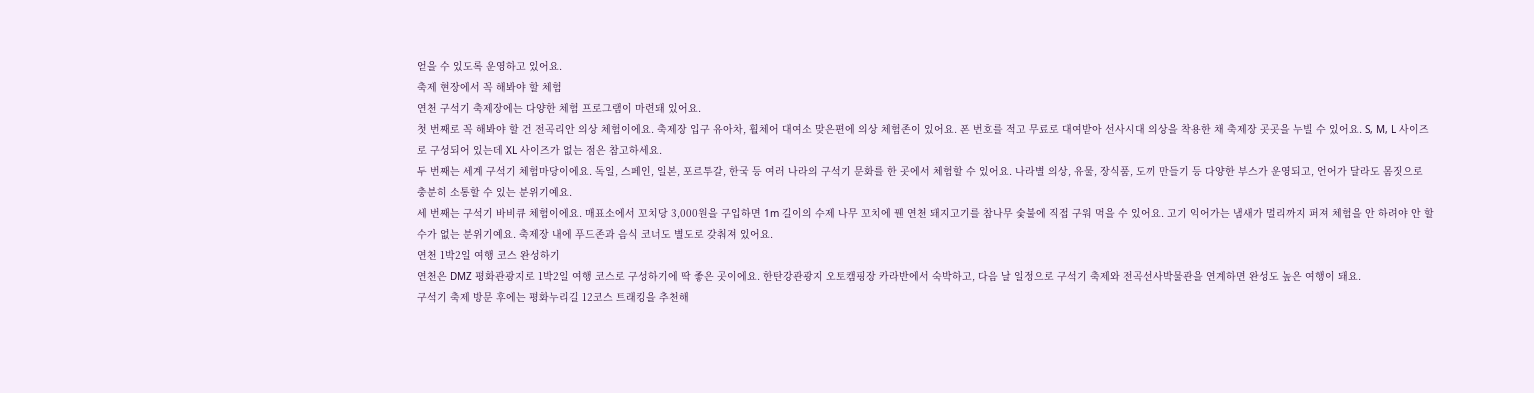얻을 수 있도록 운영하고 있어요.
축제 현장에서 꼭 해봐야 할 체험
연천 구석기 축제장에는 다양한 체험 프로그램이 마련돼 있어요.
첫 번째로 꼭 해봐야 할 건 전곡리안 의상 체험이에요. 축제장 입구 유아차, 휠체어 대여소 맞은편에 의상 체험존이 있어요. 폰 번호를 적고 무료로 대여받아 선사시대 의상을 착용한 채 축제장 곳곳을 누빌 수 있어요. S, M, L 사이즈로 구성되어 있는데 XL 사이즈가 없는 점은 참고하세요.
두 번째는 세계 구석기 체험마당이에요. 독일, 스페인, 일본, 포르투갈, 한국 등 여러 나라의 구석기 문화를 한 곳에서 체험할 수 있어요. 나라별 의상, 유물, 장식품, 도끼 만들기 등 다양한 부스가 운영되고, 언어가 달라도 몸짓으로 충분히 소통할 수 있는 분위기예요.
세 번째는 구석기 바비큐 체험이에요. 매표소에서 꼬치당 3,000원을 구입하면 1m 길이의 수제 나무 꼬치에 꿴 연천 돼지고기를 참나무 숯불에 직접 구워 먹을 수 있어요. 고기 익어가는 냄새가 멀리까지 퍼져 체험을 안 하려야 안 할 수가 없는 분위기예요. 축제장 내에 푸드존과 음식 코너도 별도로 갖춰져 있어요.
연천 1박2일 여행 코스 완성하기
연천은 DMZ 평화관광지로 1박2일 여행 코스로 구성하기에 딱 좋은 곳이에요. 한탄강관광지 오토캠핑장 카라반에서 숙박하고, 다음 날 일정으로 구석기 축제와 전곡선사박물관을 연계하면 완성도 높은 여행이 돼요.
구석기 축제 방문 후에는 평화누리길 12코스 트래킹을 추천해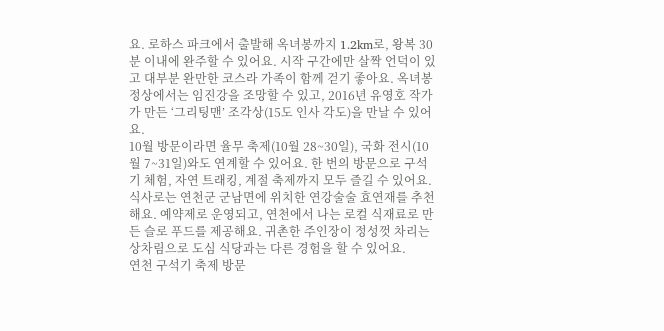요. 로하스 파크에서 출발해 옥녀봉까지 1.2km로, 왕복 30분 이내에 완주할 수 있어요. 시작 구간에만 살짝 언덕이 있고 대부분 완만한 코스라 가족이 함께 걷기 좋아요. 옥녀봉 정상에서는 임진강을 조망할 수 있고, 2016년 유영호 작가가 만든 ‘그리팅맨’ 조각상(15도 인사 각도)을 만날 수 있어요.
10월 방문이라면 율무 축제(10월 28~30일), 국화 전시(10월 7~31일)와도 연계할 수 있어요. 한 번의 방문으로 구석기 체험, 자연 트래킹, 계절 축제까지 모두 즐길 수 있어요.
식사로는 연천군 군남면에 위치한 연강술술 효연재를 추천해요. 예약제로 운영되고, 연천에서 나는 로컬 식재료로 만든 슬로 푸드를 제공해요. 귀촌한 주인장이 정성껏 차리는 상차림으로 도심 식당과는 다른 경험을 할 수 있어요.
연천 구석기 축제 방문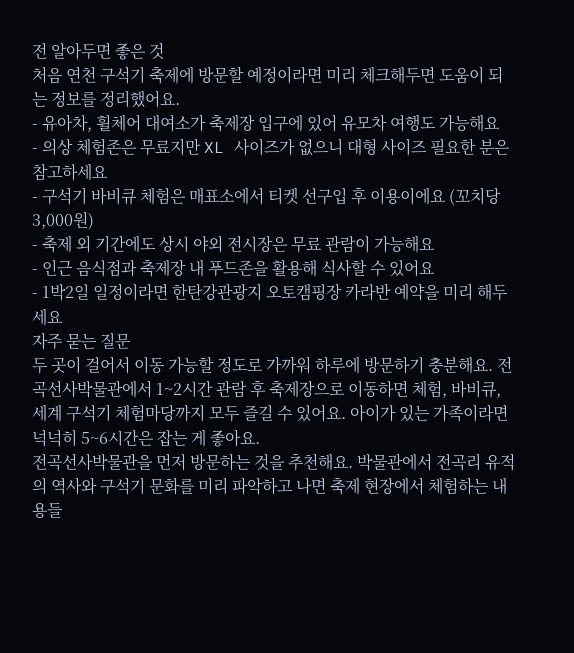전 알아두면 좋은 것
처음 연천 구석기 축제에 방문할 예정이라면 미리 체크해두면 도움이 되는 정보를 정리했어요.
- 유아차, 휠체어 대여소가 축제장 입구에 있어 유모차 여행도 가능해요
- 의상 체험존은 무료지만 XL 사이즈가 없으니 대형 사이즈 필요한 분은 참고하세요
- 구석기 바비큐 체험은 매표소에서 티켓 선구입 후 이용이에요 (꼬치당 3,000원)
- 축제 외 기간에도 상시 야외 전시장은 무료 관람이 가능해요
- 인근 음식점과 축제장 내 푸드존을 활용해 식사할 수 있어요
- 1박2일 일정이라면 한탄강관광지 오토캠핑장 카라반 예약을 미리 해두세요
자주 묻는 질문
두 곳이 걸어서 이동 가능할 정도로 가까워 하루에 방문하기 충분해요. 전곡선사박물관에서 1~2시간 관람 후 축제장으로 이동하면 체험, 바비큐, 세계 구석기 체험마당까지 모두 즐길 수 있어요. 아이가 있는 가족이라면 넉넉히 5~6시간은 잡는 게 좋아요.
전곡선사박물관을 먼저 방문하는 것을 추천해요. 박물관에서 전곡리 유적의 역사와 구석기 문화를 미리 파악하고 나면 축제 현장에서 체험하는 내용들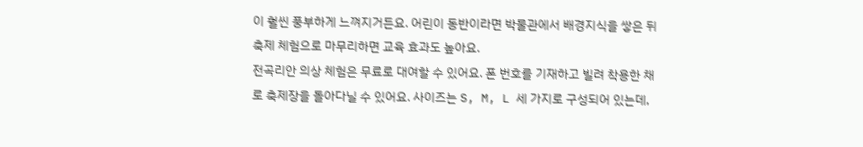이 훨씬 풍부하게 느껴지거든요. 어린이 동반이라면 박물관에서 배경지식을 쌓은 뒤 축제 체험으로 마무리하면 교육 효과도 높아요.
전곡리안 의상 체험은 무료로 대여할 수 있어요. 폰 번호를 기재하고 빌려 착용한 채로 축제장을 돌아다닐 수 있어요. 사이즈는 S, M, L 세 가지로 구성되어 있는데,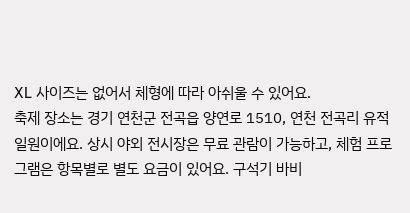XL 사이즈는 없어서 체형에 따라 아쉬울 수 있어요.
축제 장소는 경기 연천군 전곡읍 양연로 1510, 연천 전곡리 유적 일원이에요. 상시 야외 전시장은 무료 관람이 가능하고, 체험 프로그램은 항목별로 별도 요금이 있어요. 구석기 바비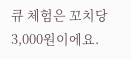큐 체험은 꼬치당 3,000원이에요.